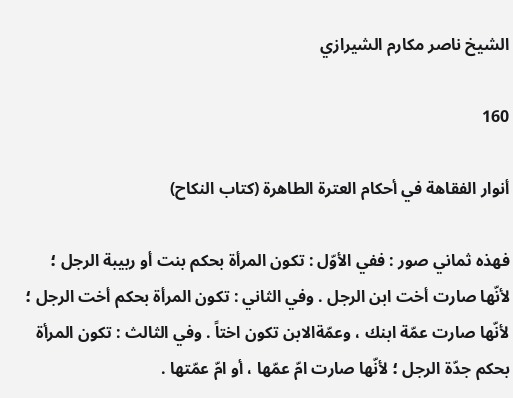الشيخ ناصر مكارم الشيرازي

160

أنوار الفقاهة في أحكام العترة الطاهرة (كتاب النكاح)

فهذه ثماني صور : ففي الأوّل : تكون المرأة بحكم بنت أو ربيبة الرجل ؛ لأنّها صارت أخت ابن الرجل . وفي الثاني : تكون المرأة بحكم أخت الرجل ؛ لأنّها صارت عمّة ابنك ، وعمّةالابن تكون اختاً . وفي الثالث : تكون المرأة بحكم جدّة الرجل ؛ لأنّها صارت امّ عمّها ، أو امّ عمّتها .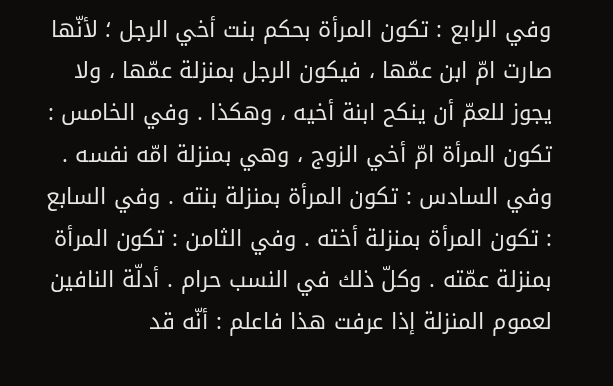وفي الرابع : تكون المرأة بحكم بنت أخي الرجل ؛ لأنّها صارت امّ ابن عمّها ، فيكون الرجل بمنزلة عمّها ، ولا يجوز للعمّ أن ينكح ابنة أخيه ، وهكذا . وفي الخامس : تكون المرأة امّ أخي الزوج ، وهي بمنزلة امّه نفسه . وفي السادس : تكون المرأة بمنزلة بنته . وفي السابع : تكون المرأة بمنزلة أخته . وفي الثامن : تكون المرأة بمنزلة عمّته . وكلّ ذلك في النسب حرام . أدلّة النافين لعموم المنزلة إذا عرفت هذا فاعلم : أنّه قد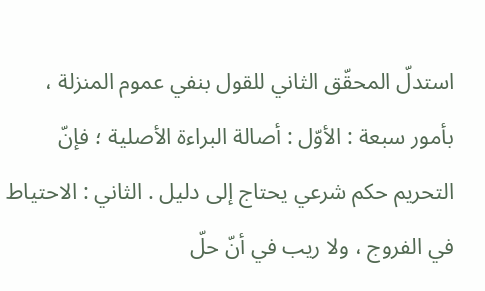استدلّ المحقّق الثاني للقول بنفي عموم المنزلة ، بأمور سبعة : الأوّل : أصالة البراءة الأصلية ؛ فإنّ التحريم حكم شرعي يحتاج إلى دليل . الثاني : الاحتياط في الفروج ، ولا ريب في أنّ حلّ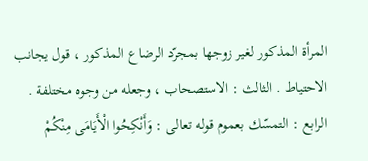المرأة المذكور لغير زوجها بمجرّد الرضاع المذكور ، قول يجانب الاحتياط . الثالث : الاستصحاب ، وجعله من وجوه مختلفة . الرابع : التمسّك بعموم قوله تعالى : وَأَنْكِحُوا الْأَيَامَى مِنْكُمْ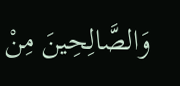وَالصَّالِحِينَ مِنْ